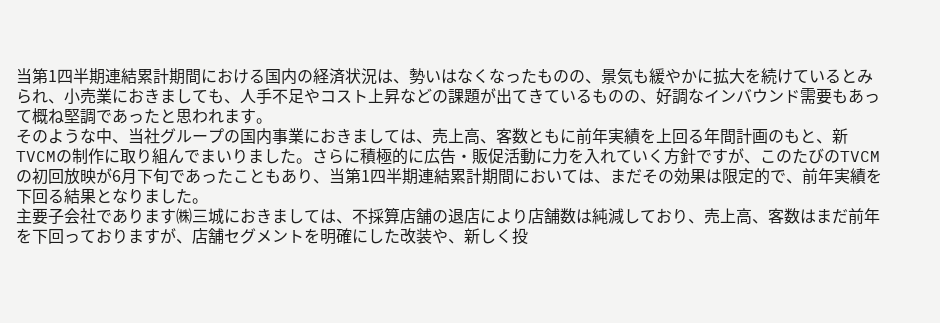当第1四半期連結累計期間における国内の経済状況は、勢いはなくなったものの、景気も緩やかに拡大を続けているとみられ、小売業におきましても、人手不足やコスト上昇などの課題が出てきているものの、好調なインバウンド需要もあって概ね堅調であったと思われます。
そのような中、当社グループの国内事業におきましては、売上高、客数ともに前年実績を上回る年間計画のもと、新TVCMの制作に取り組んでまいりました。さらに積極的に広告・販促活動に力を入れていく方針ですが、このたびのTVCMの初回放映が6月下旬であったこともあり、当第1四半期連結累計期間においては、まだその効果は限定的で、前年実績を下回る結果となりました。
主要子会社であります㈱三城におきましては、不採算店舗の退店により店舗数は純減しており、売上高、客数はまだ前年を下回っておりますが、店舗セグメントを明確にした改装や、新しく投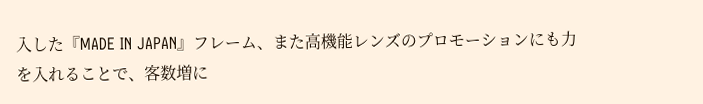入した『MADE IN JAPAN』フレーム、また高機能レンズのプロモーションにも力を入れることで、客数増に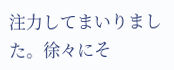注力してまいりました。徐々にそ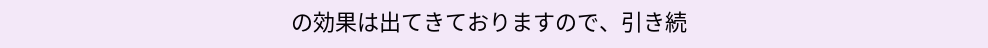の効果は出てきておりますので、引き続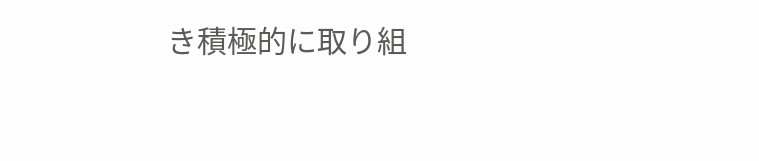き積極的に取り組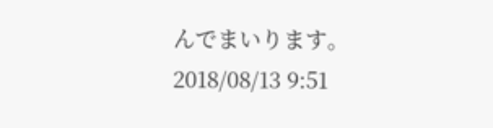んでまいります。
2018/08/13 9:51